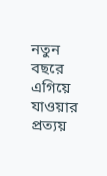নতুন বছরে এগিয়ে যাওয়ার প্রত্যয়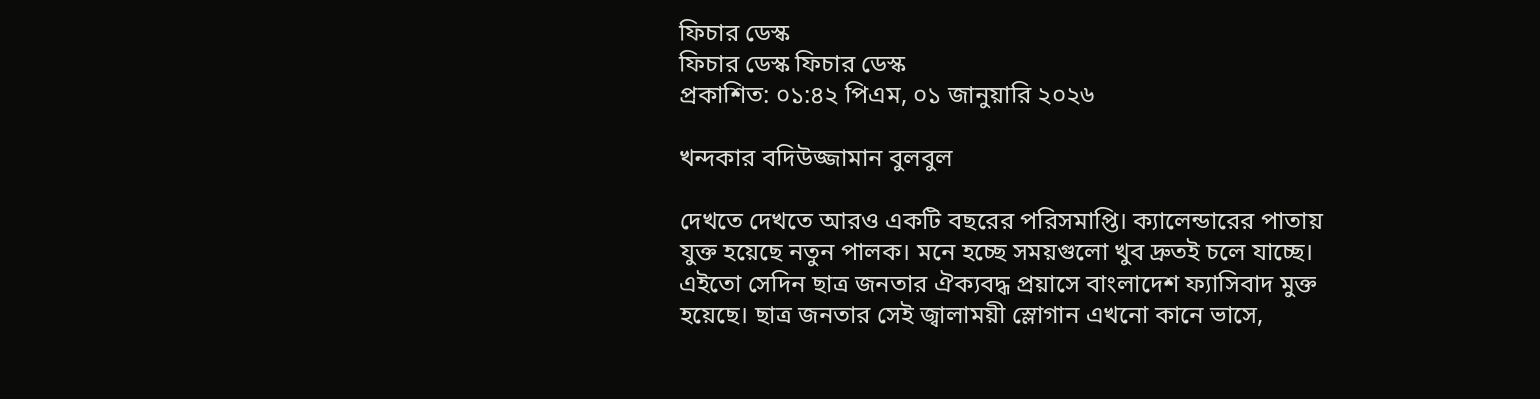ফিচার ডেস্ক
ফিচার ডেস্ক ফিচার ডেস্ক
প্রকাশিত: ০১:৪২ পিএম, ০১ জানুয়ারি ২০২৬

খন্দকার বদিউজ্জামান বুলবুল

দেখতে দেখতে আরও একটি বছরের পরিসমাপ্তি। ক্যালেন্ডারের পাতায় যুক্ত হয়েছে নতুন পালক। মনে হচ্ছে সময়গুলো খুব দ্রুতই চলে যাচ্ছে। এইতো সেদিন ছাত্র জনতার ঐক্যবদ্ধ প্রয়াসে বাংলাদেশ ফ্যাসিবাদ মুক্ত হয়েছে। ছাত্র জনতার সেই জ্বালাময়ী স্লোগান এখনো কানে ভাসে,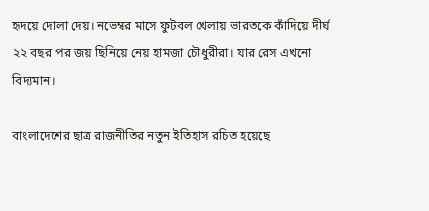হৃদয়ে দোলা দেয়। নভেম্বর মাসে ফুটবল খেলায় ভারতকে কাঁদিয়ে দীর্ঘ ২২ বছর পর জয় ছিনিয়ে নেয় হামজা চৌধুরীরা। যার রেস এখনো বিদ্যমান।

বাংলাদেশের ছাত্র রাজনীতির নতুন ইতিহাস রচিত হয়েছে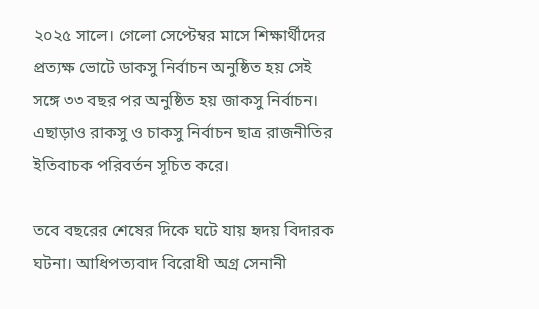২০২৫ সালে। গেলো সেপ্টেম্বর মাসে শিক্ষার্থীদের প্রত্যক্ষ ভোটে ডাকসু নির্বাচন অনুষ্ঠিত হয় সেই সঙ্গে ৩৩ বছর পর অনুষ্ঠিত হয় জাকসু নির্বাচন। এছাড়াও রাকসু ও চাকসু নির্বাচন ছাত্র রাজনীতির ইতিবাচক পরিবর্তন সূচিত করে।

তবে বছরের শেষের দিকে ঘটে যায় হৃদয় বিদারক ঘটনা। আধিপত্যবাদ বিরোধী অগ্র সেনানী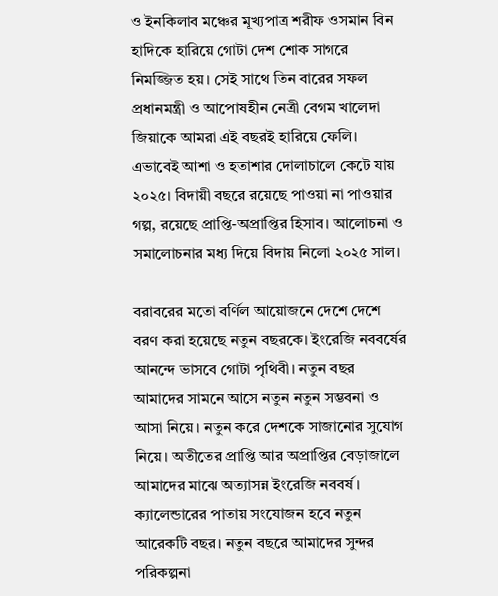ও ইনকিলাব মঞ্চের মূখ্যপাত্র শরীফ ওসমান বিন হাদিকে হারিয়ে গোটা দেশ শোক সাগরে নিমজ্জিত হয়। সেই সাথে তিন বারের সফল প্রধানমন্ত্রী ও আপোষহীন নেত্রী বেগম খালেদা জিয়াকে আমরা এই বছরই হারিয়ে ফেলি। এভাবেই আশা ও হতাশার দোলাচালে কেটে যায় ২০২৫। বিদায়ী বছরে রয়েছে পাওয়া না পাওয়ার গল্প, রয়েছে প্রাপ্তি-অপ্রাপ্তির হিসাব। আলোচনা ও সমালোচনার মধ্য দিয়ে বিদায় নিলো ২০২৫ সাল।

বরাবরের মতো বর্ণিল আয়োজনে দেশে দেশে বরণ করা হয়েছে নতুন বছরকে। ইংরেজি নববর্ষের আনন্দে ভাসবে গোটা পৃথিবী। নতুন বছর আমাদের সামনে আসে নতুন নতুন সম্ভবনা ও আসা নিয়ে। নতুন করে দেশকে সাজানোর সুযোগ নিয়ে। অতীতের প্রাপ্তি আর অপ্রাপ্তির বেড়াজালে আমাদের মাঝে অত্যাসন্ন ইংরেজি নববর্ষ। ক্যালেন্ডারের পাতায় সংযোজন হবে নতুন আরেকটি বছর। নতুন বছরে আমাদের সুন্দর পরিকল্পনা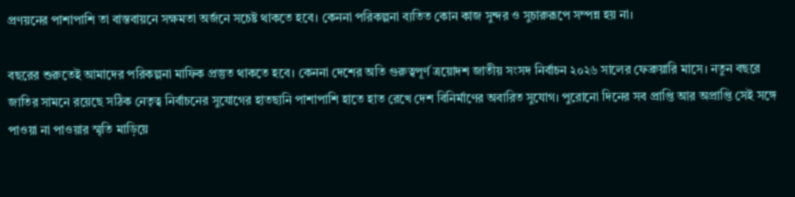প্রণয়নের পাশাপাশি তা বাস্তবায়নে সক্ষমতা অর্জনে সচেষ্ট থাকতে হবে। কেননা পরিকল্পনা ব্যতিত কোন কাজ সুন্দর ও সুচারুরূপে সম্পন্ন হয় না।

বছরের শুরুতেই আমাদের পরিকল্পনা মাফিক প্রস্তুত থাকতে হবে। কেননা দেশের অতি গুরুত্বপূর্ণ ত্রয়োদশ জাতীয় সংসদ নির্বাচন ২০২৬ সালের ফেব্রুয়ারি মাসে। নতুন বছরে জাতির সামনে রয়েছে সঠিক নেতৃত্ব নির্বাচনের সুযোগের হাতছানি পাশাপাশি হাতে হাত রেখে দেশ বিনির্মাণের অবারিত সুযোগ। পুরোনো দিনের সব প্রাপ্তি আর অপ্রাপ্তি সেই সঙ্গে পাওয়া না পাওয়ার স্মৃতি মাড়িয়ে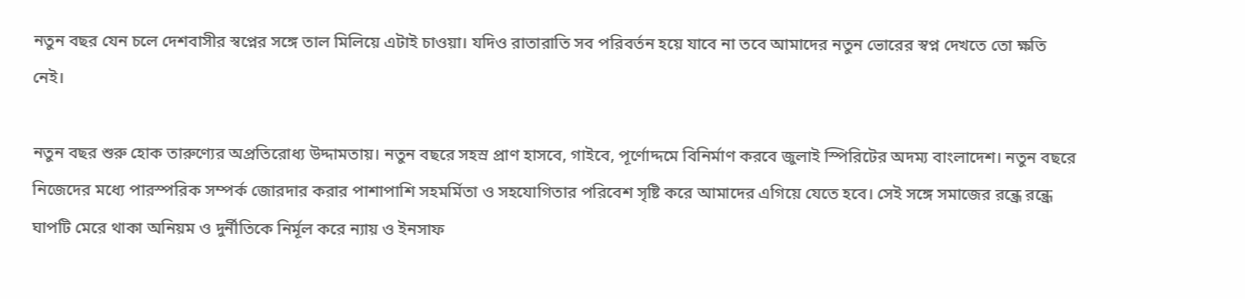নতুন বছর যেন চলে দেশবাসীর স্বপ্নের সঙ্গে তাল মিলিয়ে এটাই চাওয়া। যদিও রাতারাতি সব পরিবর্তন হয়ে যাবে না তবে আমাদের নতুন ভোরের স্বপ্ন দেখতে তো ক্ষতি নেই।

নতুন বছর শুরু হোক তারুণ্যের অপ্রতিরোধ্য উদ্দামতায়। নতুন বছরে সহস্র প্রাণ হাসবে, গাইবে, পূর্ণোদ্দমে বিনির্মাণ করবে জুলাই স্পিরিটের অদম্য বাংলাদেশ। নতুন বছরে নিজেদের মধ্যে পারস্পরিক সম্পর্ক জোরদার করার পাশাপাশি সহমর্মিতা ও সহযোগিতার পরিবেশ সৃষ্টি করে আমাদের এগিয়ে যেতে হবে। সেই সঙ্গে সমাজের রন্ধ্রে রন্ধ্রে ঘাপটি মেরে থাকা অনিয়ম ও দুর্নীতিকে নির্মূল করে ন্যায় ও ইনসাফ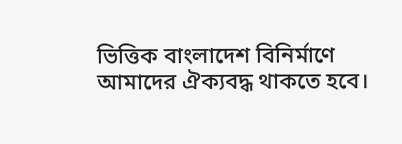ভিত্তিক বাংলাদেশ বিনির্মাণে আমাদের ঐক্যবদ্ধ থাকতে হবে।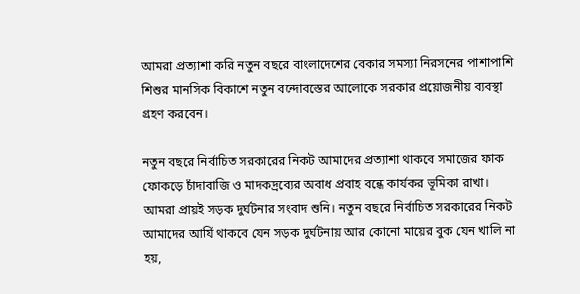আমরা প্রত্যাশা করি নতুন বছরে বাংলাদেশের বেকার সমস্যা নিরসনের পাশাপাশি শিশুর মানসিক বিকাশে নতুন বন্দোবস্তের আলোকে সরকার প্রয়োজনীয় ব্যবস্থা গ্রহণ করবেন।

নতুন বছরে নির্বাচিত সরকারের নিকট আমাদের প্রত্যাশা থাকবে সমাজের ফাক ফোকড়ে চাঁদাবাজি ও মাদকদ্রব্যের অবাধ প্রবাহ বন্ধে কার্যকর ভূমিকা রাখা। আমরা প্রায়ই সড়ক দুর্ঘটনার সংবাদ শুনি। নতুন বছরে নির্বাচিত সরকারের নিকট আমাদের আর্যি থাকবে যেন সড়ক দুর্ঘটনায় আর কোনো মায়ের বুক যেন খালি না হয়,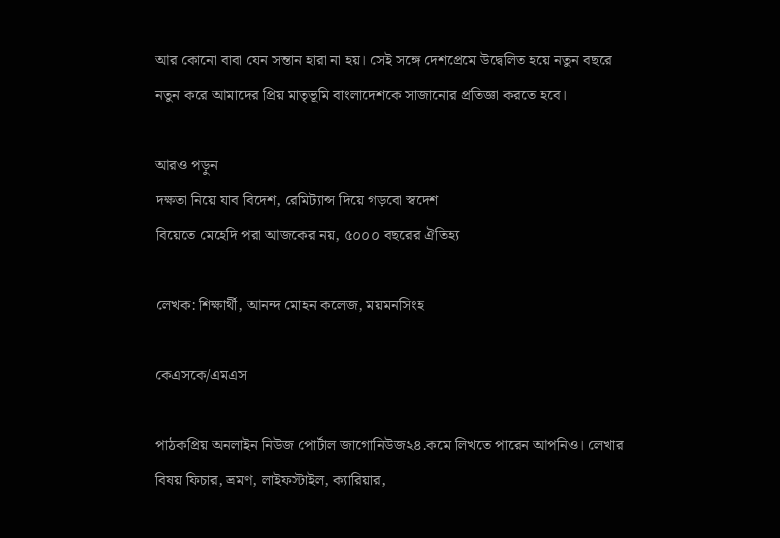আর কোনো বাবা যেন সন্তান হারা না হয়। সেই সঙ্গে দেশপ্রেমে উদ্বেলিত হয়ে নতুন বছরে নতুন করে আমাদের প্রিয় মাতৃভূমি বাংলাদেশকে সাজানোর প্রতিজ্ঞা করতে হবে।

আরও পড়ুন
দক্ষতা নিয়ে যাব বিদেশ, রেমিট্যান্স দিয়ে গড়বো স্বদেশ
বিয়েতে মেহেদি পরা আজকের নয়, ৫০০০ বছরের ঐতিহ্য

লেখক: শিক্ষার্থী, আনন্দ মোহন কলেজ, ময়মনসিংহ

কেএসকে/এমএস

পাঠকপ্রিয় অনলাইন নিউজ পোর্টাল জাগোনিউজ২৪.কমে লিখতে পারেন আপনিও। লেখার বিষয় ফিচার, ভ্রমণ, লাইফস্টাইল, ক্যারিয়ার,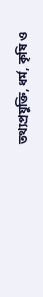তথ্যপ্রযুক্তি, ধর্ম, কৃষি ও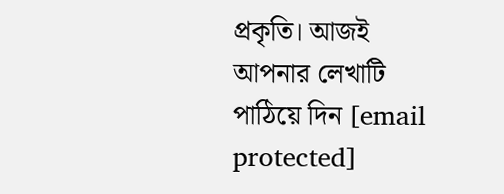প্রকৃতি। আজই আপনার লেখাটি পাঠিয়ে দিন [email protected]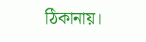ঠিকানায়।